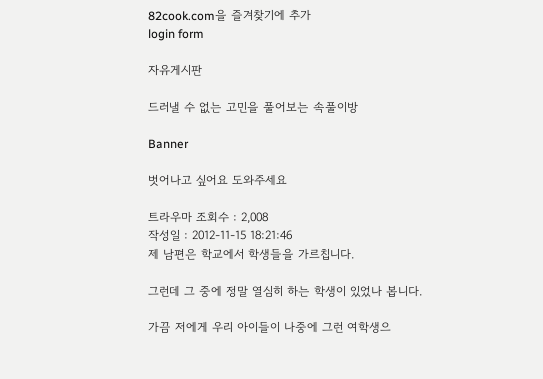82cook.com을 즐겨찾기에 추가
login form

자유게시판

드러낼 수 없는 고민을 풀어보는 속풀이방

Banner

벗어나고 싶어요 도와주세요

트라우마 조회수 : 2,008
작성일 : 2012-11-15 18:21:46
제 남편은 학교에서 학생들을 가르칩니다.

그런데 그 중에 정말 열심히 하는 학생이 있었나 봅니다.

가끔 저에게 우리 아이들이 나중에 그런 여학생으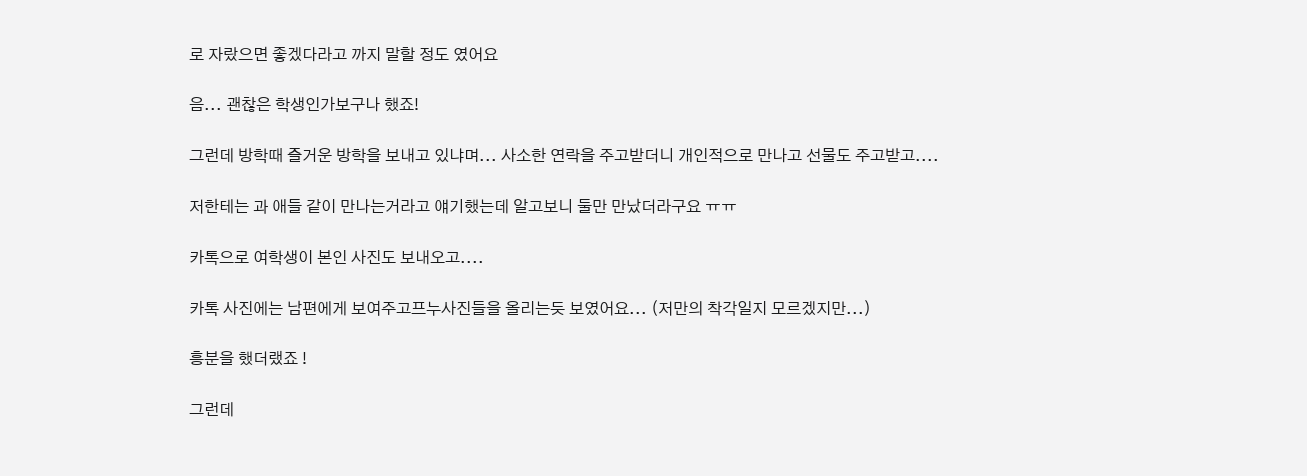로 자랐으면 좋겠다라고 까지 말할 정도 였어요

음... 괜찮은 학생인가보구나 했죠!

그런데 방학때 즐거운 방학을 보내고 있냐며... 사소한 연락을 주고받더니 개인적으로 만나고 선물도 주고받고....

저한테는 과 애들 같이 만나는거라고 얘기했는데 알고보니 둘만 만났더라구요 ㅠㅠ

카톡으로 여학생이 본인 사진도 보내오고....

카톡 사진에는 남편에게 보여주고프누사진들을 올리는듯 보였어요... (저만의 착각일지 모르겠지만...)

흥분을 했더랬죠 !

그런데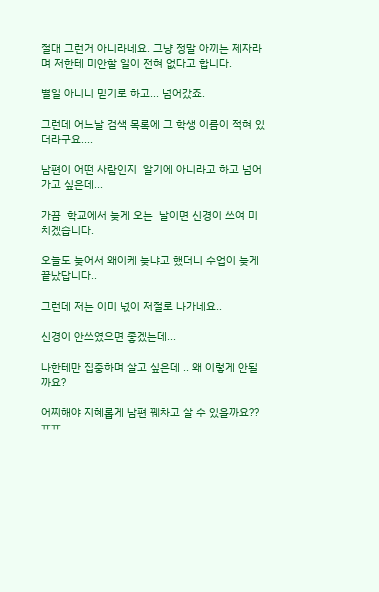절대 그런거 아니라네요. 그냥 정말 아끼는 제자라며 저한테 미안할 일이 전혀 없다고 합니다.

별일 아니니 믿기로 하고... 넘어갔죠.

그런데 어느날 검색 목록에 그 학생 이름이 적혀 있더라구요....

남편이 어떤 사람인지  알기에 아니라고 하고 넘어가고 싶은데...

가끔  학교에서 늦게 오는  날이면 신경이 쓰여 미치겠습니다.

오늘도 늦어서 왜이케 늦냐고 했더니 수업이 늦게끝났답니다..

그런데 저는 이미 넋이 저절로 나가네요..

신경이 안쓰였으면 좋겠는데...

나한테만 집중하며 살고 싶은데 .. 왜 이렇게 안될까요?

어찌해야 지혜롭게 남편 꿰차고 살 수 있을까요?? ㅠㅠ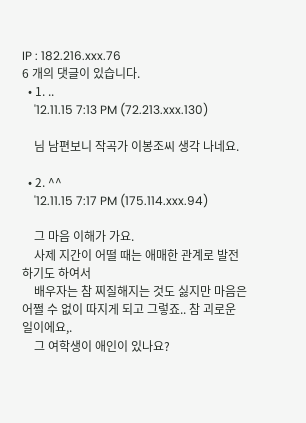IP : 182.216.xxx.76
6 개의 댓글이 있습니다.
  • 1. ..
    '12.11.15 7:13 PM (72.213.xxx.130)

    님 남편보니 작곡가 이봉조씨 생각 나네요.

  • 2. ^^
    '12.11.15 7:17 PM (175.114.xxx.94)

    그 마음 이해가 가요.
    사제 지간이 어떨 때는 애매한 관계로 발전하기도 하여서
    배우자는 참 찌질해지는 것도 싫지만 마음은 어쩔 수 없이 따지게 되고 그렇죠.. 참 괴로운 일이에요,.
    그 여학생이 애인이 있나요?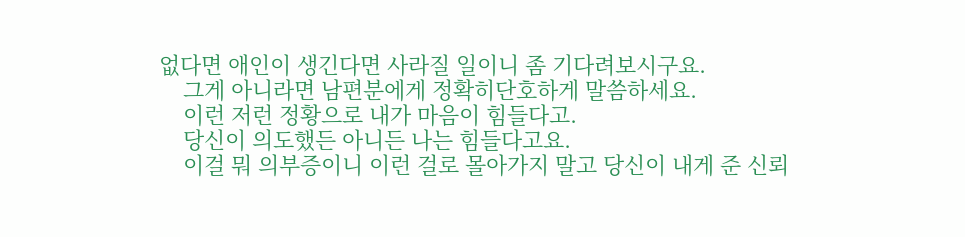없다면 애인이 생긴다면 사라질 일이니 좀 기다려보시구요.
    그게 아니라면 남편분에게 정확히단호하게 말씀하세요.
    이런 저런 정황으로 내가 마음이 힘들다고.
    당신이 의도했든 아니든 나는 힘들다고요.
    이걸 뭐 의부증이니 이런 걸로 몰아가지 말고 당신이 내게 준 신뢰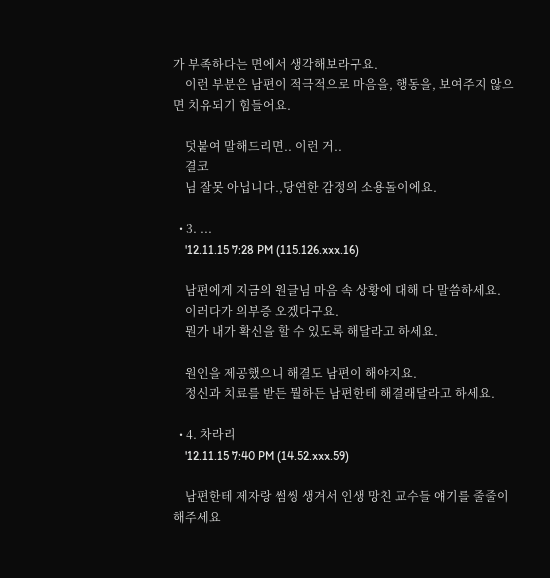가 부족하다는 면에서 생각해보라구요.
    이런 부분은 남편이 적극적으로 마음을, 행동을, 보여주지 않으면 치유되기 힘들어요.

    덧붙여 말해드리면.. 이런 거..
    결코
    님 잘못 아닙니다.,당연한 감정의 소용돌이에요.

  • 3. ...
    '12.11.15 7:28 PM (115.126.xxx.16)

    남편에게 지금의 원글님 마음 속 상황에 대해 다 말씀하세요.
    이러다가 의부증 오겠다구요.
    뭔가 내가 확신을 할 수 있도록 해달라고 하세요.

    원인을 제공했으니 해결도 남편이 해야지요.
    정신과 치료를 받든 뭘하든 남편한테 해결래달라고 하세요.

  • 4. 차라리
    '12.11.15 7:40 PM (14.52.xxx.59)

    남편한테 제자랑 썸씽 생겨서 인생 망친 교수들 얘기를 줄줄이 해주세요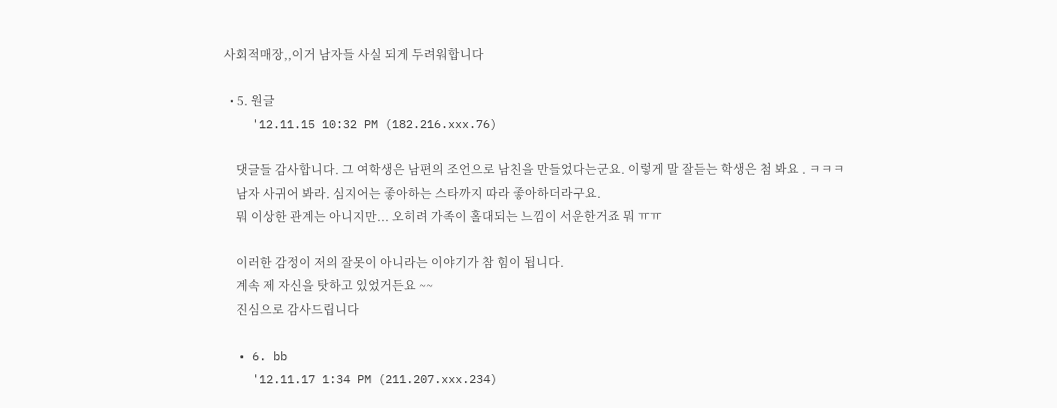사회적매장,,이거 남자들 사실 되게 두려워합니다

  • 5. 원글
    '12.11.15 10:32 PM (182.216.xxx.76)

    댓글들 감사합니다. 그 여학생은 남편의 조언으로 남친을 만들었다는군요. 이렇게 말 잘듣는 학생은 첨 봐요 . ㅋㅋㅋ
    남자 사귀어 봐라. 심지어는 좋아하는 스타까지 따라 좋아하더라구요.
    뭐 이상한 관계는 아니지만... 오히려 가족이 홀대되는 느낌이 서운한거죠 뭐 ㅠㅠ

    이러한 감정이 저의 잘못이 아니라는 이야기가 참 힘이 됩니다.
    계속 제 자신을 탓하고 있었거든요 ~~
    진심으로 감사드립니다

  • 6. bb
    '12.11.17 1:34 PM (211.207.xxx.234)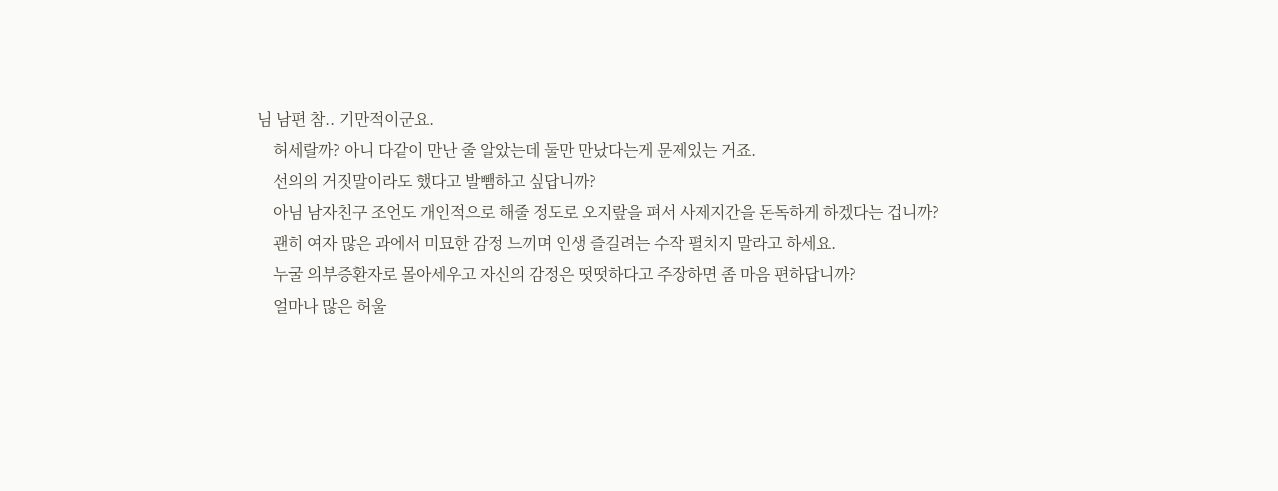님 남편 참.. 기만적이군요.
    허세랄까? 아니 다같이 만난 줄 알았는데 둘만 만났다는게 문제있는 거죠.
    선의의 거짓말이라도 했다고 발뺌하고 싶답니까?
    아님 남자친구 조언도 개인적으로 해줄 정도로 오지랖을 펴서 사제지간을 돈독하게 하겠다는 겁니까?
    괜히 여자 많은 과에서 미묘한 감정 느끼며 인생 즐길려는 수작 펼치지 말라고 하세요.
    누굴 의부증환자로 몰아세우고 자신의 감정은 떳떳하다고 주장하면 좀 마음 편하답니까?
    얼마나 많은 허울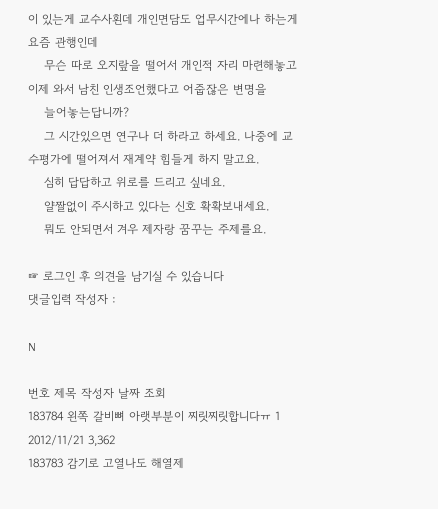이 있는게 교수사횐데 개인면담도 업무시간에나 하는게 요즘 관행인데
    무슨 따로 오지랖을 떨어서 개인적 자리 마련해놓고 이제 와서 남친 인생조언했다고 어줍잖은 변명을
    늘어놓는답니까?
    그 시간있으면 연구나 더 하라고 하세요. 나중에 교수평가에 떨어져서 재계약 힘들게 하지 말고요.
    심히 답답하고 위로를 드리고 싶네요.
    얄짤없이 주시하고 있다는 신호 확확보내세요.
    뭐도 안되면서 겨우 제자랑 꿈꾸는 주제를요.

☞ 로그인 후 의견을 남기실 수 있습니다
댓글입력 작성자 :

N

번호 제목 작성자 날짜 조회
183784 왼쪽 갈비뼈 아랫부분이 찌릿찌릿합니다ㅠ 1 2012/11/21 3,362
183783 감기로 고열나도 해열제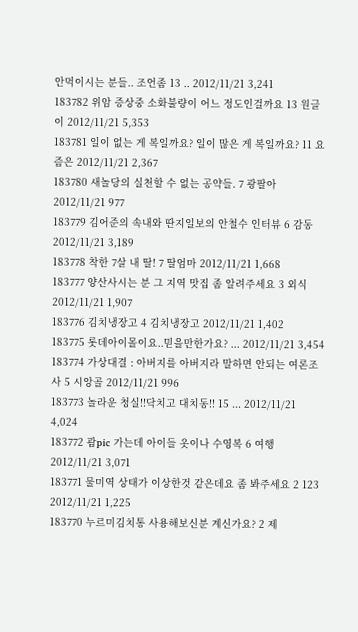안먹이시는 분들.. 조언좀 13 .. 2012/11/21 3,241
183782 위암 증상중 소화불량이 어느 정도인걸까요 13 원글이 2012/11/21 5,353
183781 일이 없는 게 복일까요? 일이 많은 게 복일까요? 11 요즘은 2012/11/21 2,367
183780 새놀당의 실천할 수 없는 공약들. 7 광팔아 2012/11/21 977
183779 김어준의 속내와 딴지일보의 안철수 인터뷰 6 감동 2012/11/21 3,189
183778 착한 7살 내 딸! 7 딸엄마 2012/11/21 1,668
183777 양산사시는 분 그 지역 맛집 좀 알려주세요 3 외식 2012/11/21 1,907
183776 김치냉장고 4 김치냉장고 2012/11/21 1,402
183775 롯데아이몰이요..믿을만한가요? ... 2012/11/21 3,454
183774 가상대결 : 아버지를 아버지라 말하면 안되는 여론조사 5 시앙골 2012/11/21 996
183773 놀라운 청실!!닥치고 대치동!! 15 ... 2012/11/21 4,024
183772 괌pic 가는데 아이들 옷이나 수영복 6 여행 2012/11/21 3,071
183771 물미역 상태가 이상한것 같은데요 좀 봐주세요 2 123 2012/11/21 1,225
183770 누르미김치통 사용해보신분 계신가요? 2 제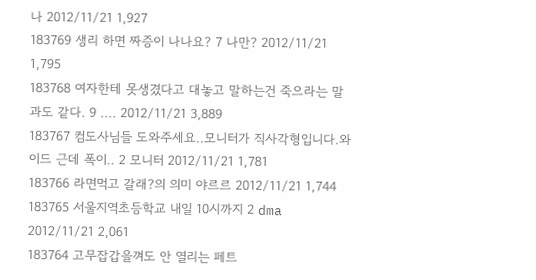나 2012/11/21 1,927
183769 생리 하면 짜증이 나나요? 7 나만? 2012/11/21 1,795
183768 여자한테 못생겼다고 대놓고 말하는건 죽으라는 말과도 같다. 9 .... 2012/11/21 3,889
183767 컴도사님들 도와주세요..모니터가 직사각형입니다.와이드 근데 폭이.. 2 모니터 2012/11/21 1,781
183766 라면먹고 갈래?의 의미 야르르 2012/11/21 1,744
183765 서울지역초등학교 내일 10시까지 2 dma 2012/11/21 2,061
183764 고무잡갑을껴도 안 열리는 페트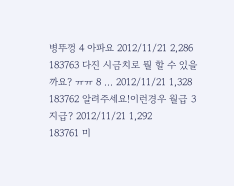병뚜껑 4 아파요 2012/11/21 2,286
183763 다진 시금치로 뭘 할 수 있을까요? ㅠㅠ 8 ... 2012/11/21 1,328
183762 알려주세요!이런경우 월급 3 지급? 2012/11/21 1,292
183761 미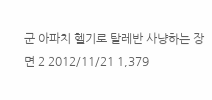군 아파치 헬기로 탈레반 사냥하는 장면 2 2012/11/21 1,379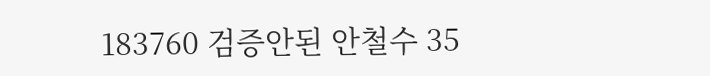183760 검증안된 안철수 35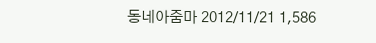동네아줌마 2012/11/21 1,586